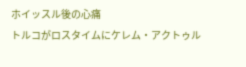ホイッスル後の心痛
トルコがロスタイムにケレム・アクトゥル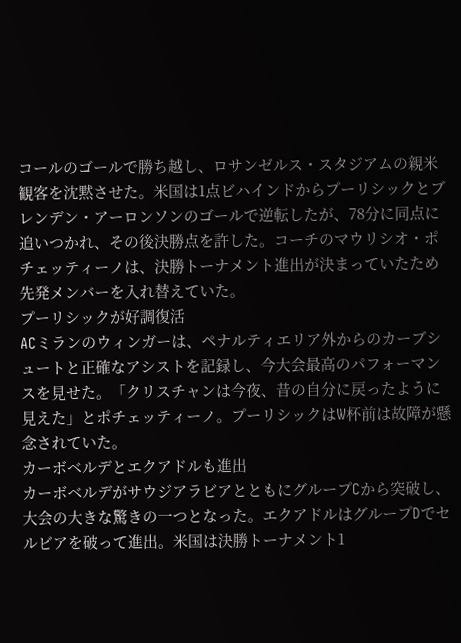コールのゴールで勝ち越し、ロサンゼルス・スタジアムの親米観客を沈黙させた。米国は1点ビハインドからプーリシックとブレンデン・アーロンソンのゴールで逆転したが、78分に同点に追いつかれ、その後決勝点を許した。コーチのマウリシオ・ポチェッティーノは、決勝トーナメント進出が決まっていたため先発メンバーを入れ替えていた。
プーリシックが好調復活
ACミランのウィンガーは、ペナルティエリア外からのカーブシュートと正確なアシストを記録し、今大会最高のパフォーマンスを見せた。「クリスチャンは今夜、昔の自分に戻ったように見えた」とポチェッティーノ。プーリシックはW杯前は故障が懸念されていた。
カーボベルデとエクアドルも進出
カーボベルデがサウジアラビアとともにグループCから突破し、大会の大きな驚きの一つとなった。エクアドルはグループDでセルビアを破って進出。米国は決勝トーナメント1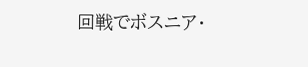回戦でボスニア・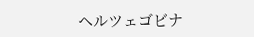ヘルツェゴビナ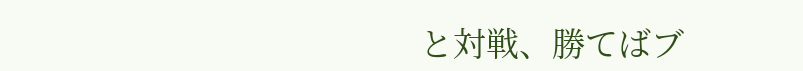と対戦、勝てばブ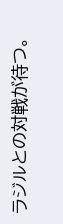ラジルとの対戦が待つ。